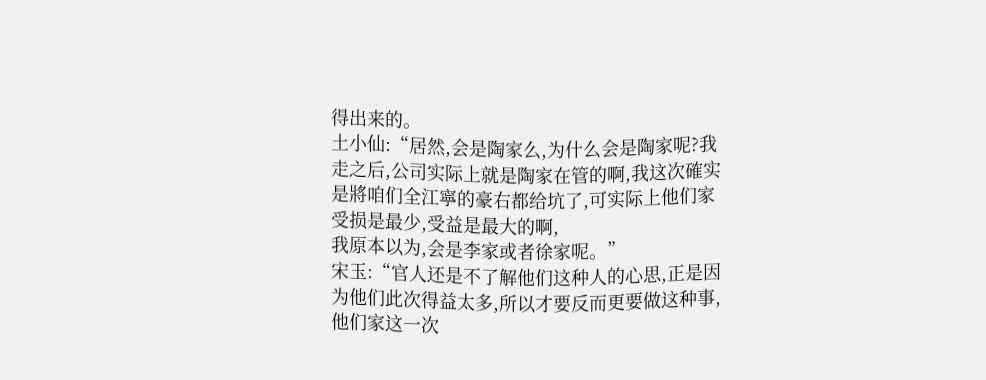得出来的。
土小仙:“居然,会是陶家么,为什么会是陶家呢?我走之后,公司实际上就是陶家在管的啊,我这次確实是將咱们全江寧的豪右都给坑了,可实际上他们家受损是最少,受益是最大的啊,
我原本以为,会是李家或者徐家呢。”
宋玉:“官人还是不了解他们这种人的心思,正是因为他们此次得益太多,所以才要反而更要做这种事,他们家这一次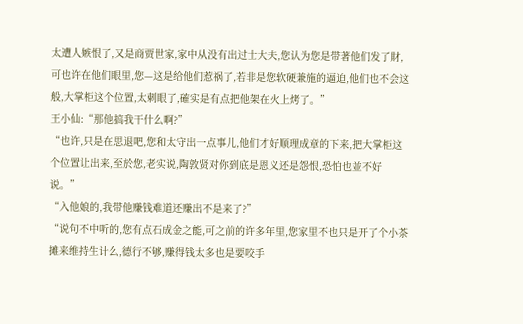太遭人嫉恨了,又是商贾世家,家中从没有出过士大夫,您认为您是带著他们发了財,可也许在他们眼里,您—这是给他们惹祸了,若非是您软硬兼施的逼迫,他们也不会这般,大掌柜这个位置,太刺眼了,確实是有点把他架在火上烤了。”
王小仙:“那他搞我干什么啊?”
“也许,只是在思退吧,您和太守出一点事儿,他们才好顺理成章的下来,把大掌柜这个位置让出来,至於您,老实说,陶敦贤对你到底是恩义还是怨恨,恐怕也並不好说。”
“入他娘的,我带他赚钱难道还赚出不是来了?”
“说句不中听的,您有点石成金之能,可之前的许多年里,您家里不也只是开了个小茶摊来维持生计么,德行不够,赚得钱太多也是要咬手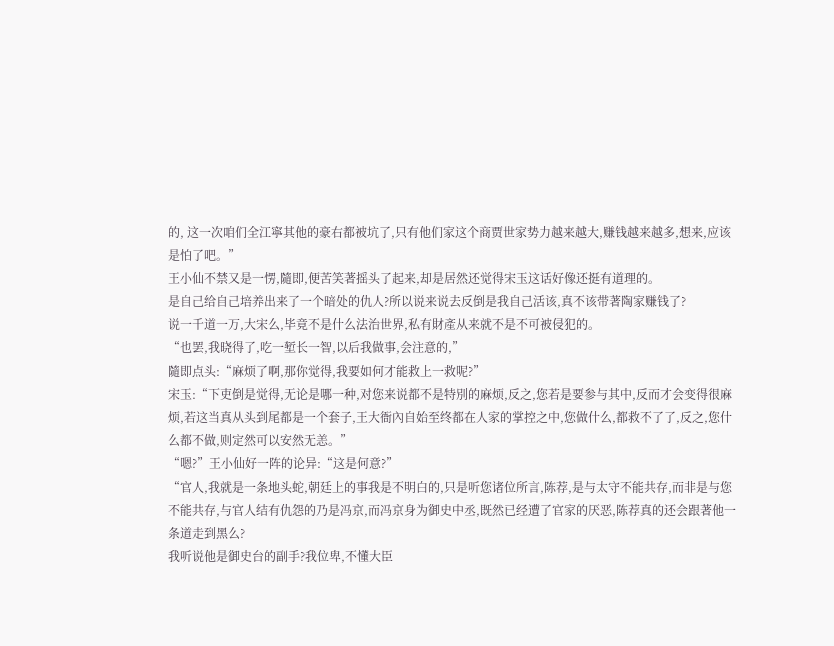的, 这一次咱们全江寧其他的豪右都被坑了,只有他们家这个商贾世家势力越来越大,赚钱越来越多,想来,应该是怕了吧。”
王小仙不禁又是一愣,隨即,便苦笑著摇头了起来,却是居然还觉得宋玉这话好像还挺有道理的。
是自己给自己培养出来了一个暗处的仇人?所以说来说去反倒是我自己活该,真不该带著陶家赚钱了?
说一千道一万,大宋么,毕竟不是什么法治世界,私有財產从来就不是不可被侵犯的。
“也罢,我晓得了,吃一堑长一智,以后我做事,会注意的,”
隨即点头:“麻烦了啊,那你觉得,我要如何才能救上一救呢?”
宋玉:“下吏倒是觉得,无论是哪一种,对您来说都不是特別的麻烦,反之,您若是要参与其中,反而才会变得很麻烦,若这当真从头到尾都是一个套子,王大衙內自始至终都在人家的掌控之中,您做什么,都救不了了,反之,您什么都不做,则定然可以安然无恙。”
“嗯?”王小仙好一阵的论异:“这是何意?”
“官人,我就是一条地头蛇,朝廷上的事我是不明白的,只是听您诸位所言,陈荐,是与太守不能共存,而非是与您不能共存,与官人结有仇怨的乃是冯京,而冯京身为御史中丞,既然已经遭了官家的厌恶,陈荐真的还会跟著他一条道走到黑么?
我听说他是御史台的副手?我位卑,不懂大臣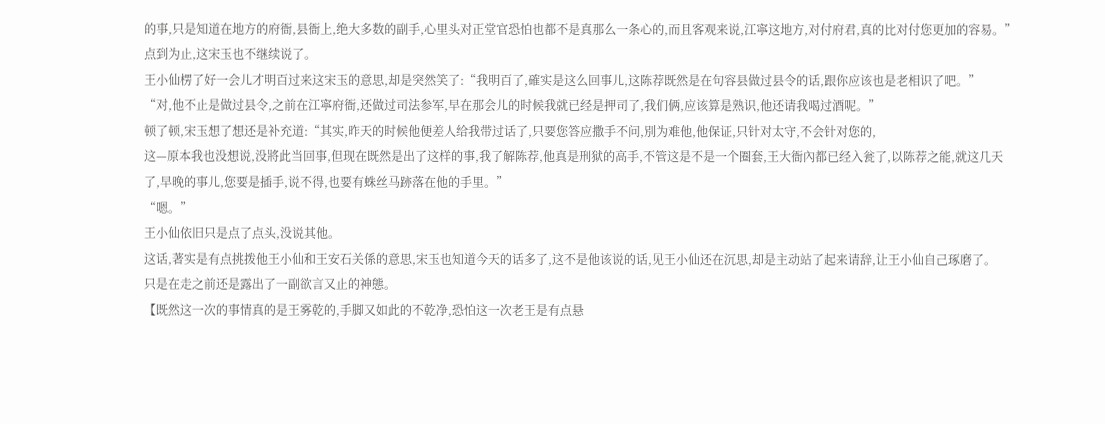的事,只是知道在地方的府衙,县衙上,绝大多数的副手,心里头对正堂官恐怕也都不是真那么一条心的,而且客观来说,江寧这地方,对付府君,真的比对付您更加的容易。”
点到为止,这宋玉也不继续说了。
王小仙楞了好一会儿才明百过来这宋玉的意思,却是突然笑了:“我明百了,確实是这么回事儿,这陈荐既然是在句容县做过县令的话,跟你应该也是老相识了吧。”
“对,他不止是做过县令,之前在江寧府衙,还做过司法参军,早在那会儿的时候我就已经是押司了,我们俩,应该算是熟识,他还请我喝过酒呢。”
顿了顿,宋玉想了想还是补充道:“其实,昨天的时候他便差人给我带过话了,只要您答应撒手不问,別为难他,他保证,只针对太守,不会针对您的,
这—原本我也没想说,没將此当回事,但现在既然是出了这样的事,我了解陈荐,他真是刑狱的高手,不管这是不是一个圈套,王大衙內都已经入瓮了,以陈荐之能,就这几天了,早晚的事儿,您要是插手,说不得,也要有蛛丝马跡落在他的手里。”
“嗯。”
王小仙依旧只是点了点头,没说其他。
这话,著实是有点挑拨他王小仙和王安石关係的意思,宋玉也知道今天的话多了,这不是他该说的话,见王小仙还在沉思,却是主动站了起来请辞,让王小仙自己琢磨了。
只是在走之前还是露出了一副欲言又止的神態。
【既然这一次的事情真的是王雾乾的,手脚又如此的不乾净,恐怕这一次老王是有点悬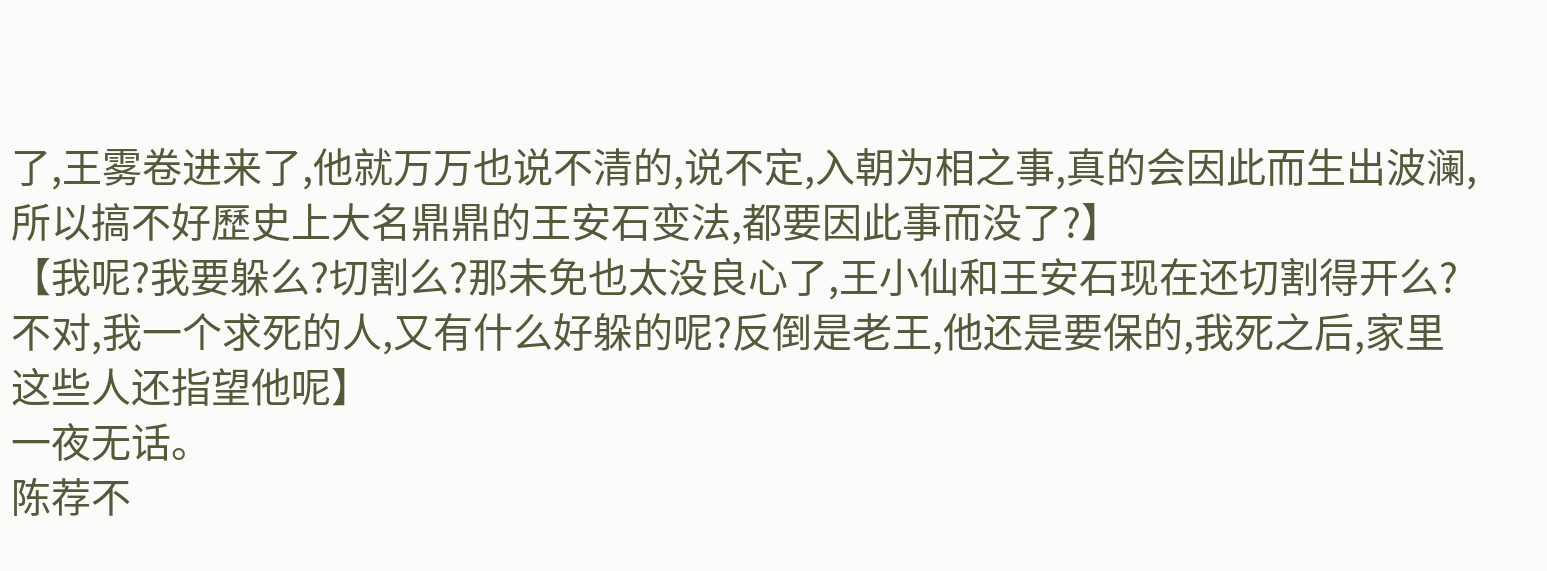了,王雾卷进来了,他就万万也说不清的,说不定,入朝为相之事,真的会因此而生出波澜,所以搞不好歷史上大名鼎鼎的王安石变法,都要因此事而没了?】
【我呢?我要躲么?切割么?那未免也太没良心了,王小仙和王安石现在还切割得开么?不对,我一个求死的人,又有什么好躲的呢?反倒是老王,他还是要保的,我死之后,家里这些人还指望他呢】
一夜无话。
陈荐不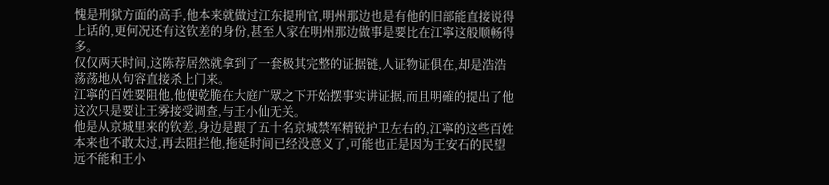愧是刑狱方面的高手,他本来就做过江东提刑官,明州那边也是有他的旧部能直接说得上话的,更何况还有这钦差的身份,甚至人家在明州那边做事是要比在江寧这般顺畅得多。
仅仅两天时间,这陈荐居然就拿到了一套极其完整的证据链,人证物证俱在,却是浩浩荡荡地从句容直接杀上门来。
江寧的百姓要阻他,他便乾脆在大庭广眾之下开始摆事实讲证据,而且明確的提出了他这次只是要让王雾接受调查,与王小仙无关。
他是从京城里来的钦差,身边是跟了五十名京城禁军精锐护卫左右的,江寧的这些百姓本来也不敢太过,再去阻拦他,拖延时间已经没意义了,可能也正是因为王安石的民望远不能和王小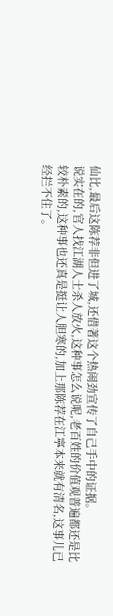仙比,最后这陈荐非但进了城,还借著这个热闹劲宣传了自己手中的证据。
说实在的,官人找江湖人士杀人放火,这种事怎么说呢,老百姓的价值观普遍都还是比较朴素的,这种事也还真是挺让人胆寒的,加上那陈荐在江寧本来就有清名,这事儿已经拦不住了。